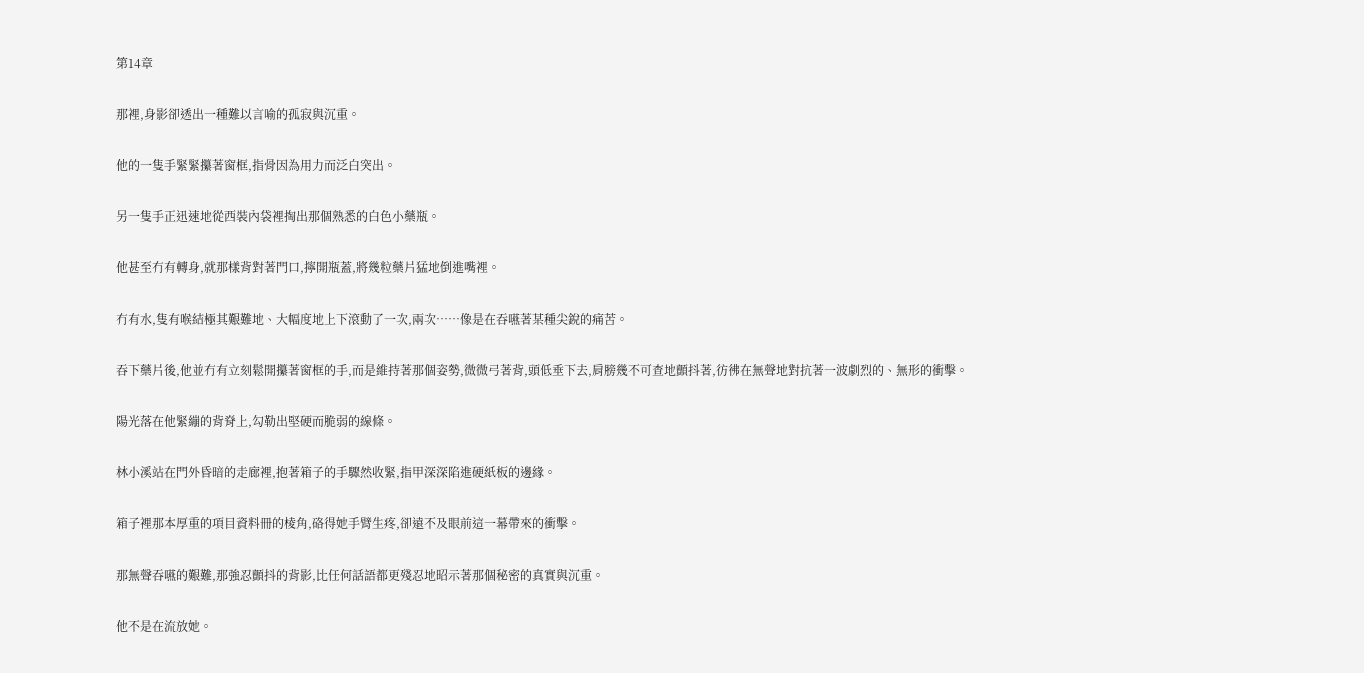第14章

那裡,身影卻透出一種難以言喻的孤寂與沉重。

他的一隻手緊緊攥著窗框,指骨因為用力而泛白突出。

另一隻手正迅速地從西裝內袋裡掏出那個熟悉的白色小藥瓶。

他甚至冇有轉身,就那樣背對著門口,擰開瓶蓋,將幾粒藥片猛地倒進嘴裡。

冇有水,隻有喉結極其艱難地、大幅度地上下滾動了一次,兩次……像是在吞嚥著某種尖銳的痛苦。

吞下藥片後,他並冇有立刻鬆開攥著窗框的手,而是維持著那個姿勢,微微弓著背,頭低垂下去,肩膀幾不可查地顫抖著,彷彿在無聲地對抗著一波劇烈的、無形的衝擊。

陽光落在他緊繃的背脊上,勾勒出堅硬而脆弱的線條。

林小溪站在門外昏暗的走廊裡,抱著箱子的手驟然收緊,指甲深深陷進硬紙板的邊緣。

箱子裡那本厚重的項目資料冊的棱角,硌得她手臂生疼,卻遠不及眼前這一幕帶來的衝擊。

那無聲吞嚥的艱難,那強忍顫抖的背影,比任何話語都更殘忍地昭示著那個秘密的真實與沉重。

他不是在流放她。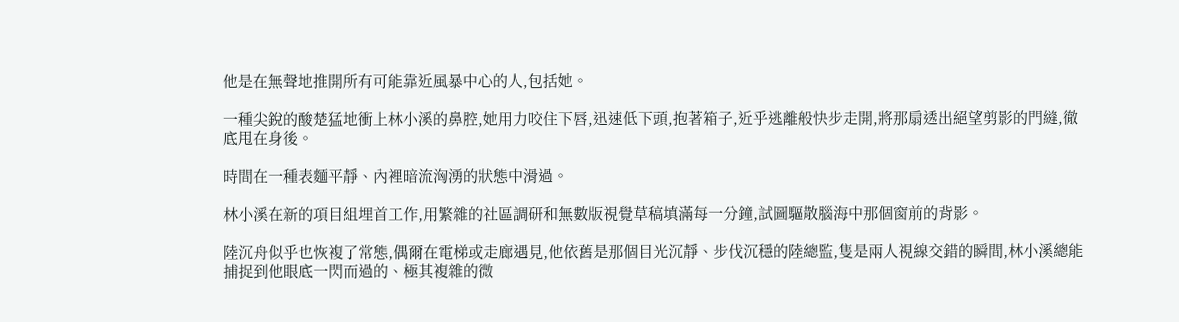他是在無聲地推開所有可能靠近風暴中心的人,包括她。

一種尖銳的酸楚猛地衝上林小溪的鼻腔,她用力咬住下唇,迅速低下頭,抱著箱子,近乎逃離般快步走開,將那扇透出絕望剪影的門縫,徹底甩在身後。

時間在一種表麵平靜、內裡暗流洶湧的狀態中滑過。

林小溪在新的項目組埋首工作,用繁雜的社區調研和無數版視覺草稿填滿每一分鐘,試圖驅散腦海中那個窗前的背影。

陸沉舟似乎也恢複了常態,偶爾在電梯或走廊遇見,他依舊是那個目光沉靜、步伐沉穩的陸總監,隻是兩人視線交錯的瞬間,林小溪總能捕捉到他眼底一閃而過的、極其複雜的微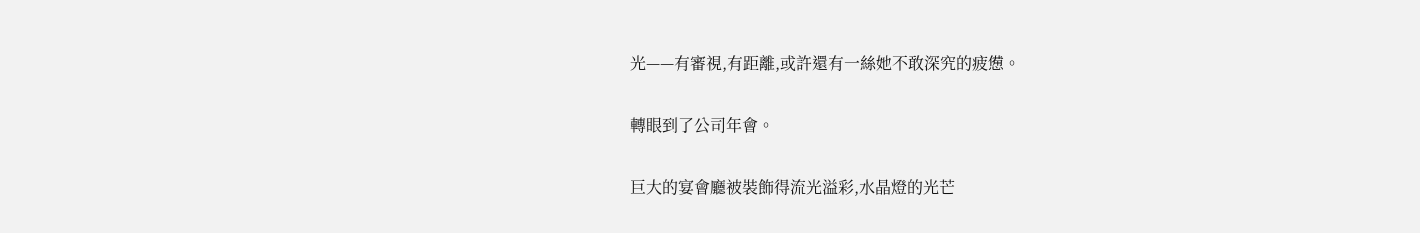光——有審視,有距離,或許還有一絲她不敢深究的疲憊。

轉眼到了公司年會。

巨大的宴會廳被裝飾得流光溢彩,水晶燈的光芒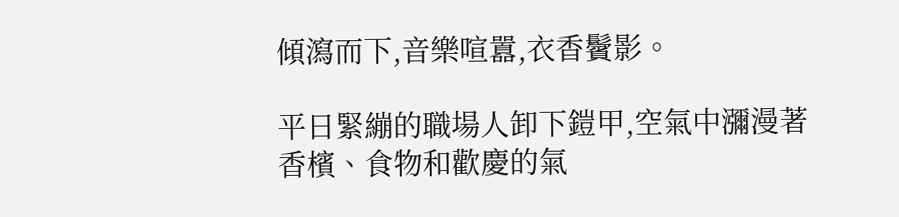傾瀉而下,音樂喧囂,衣香鬢影。

平日緊繃的職場人卸下鎧甲,空氣中瀰漫著香檳、食物和歡慶的氣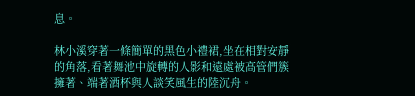息。

林小溪穿著一條簡單的黑色小禮裙,坐在相對安靜的角落,看著舞池中旋轉的人影和遠處被高管們簇擁著、端著酒杯與人談笑風生的陸沉舟。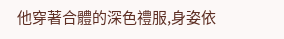他穿著合體的深色禮服,身姿依